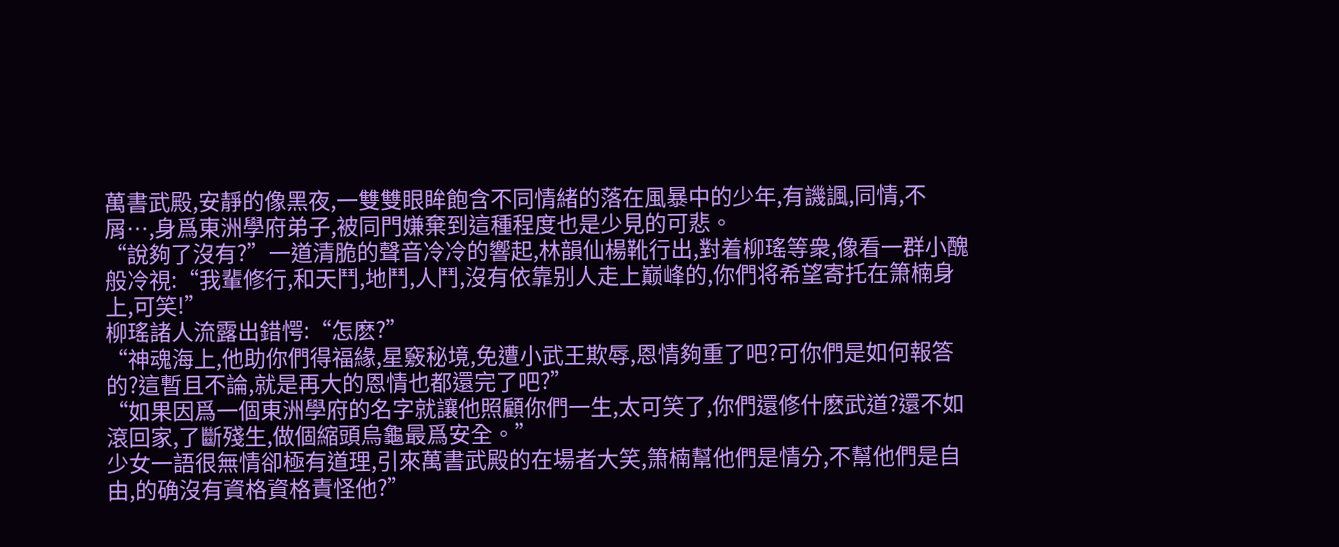萬書武殿,安靜的像黑夜,一雙雙眼眸飽含不同情緒的落在風暴中的少年,有譏諷,同情,不屑…,身爲東洲學府弟子,被同門嫌棄到這種程度也是少見的可悲。
“說夠了沒有?”一道清脆的聲音冷冷的響起,林韻仙楊靴行出,對着柳瑤等衆,像看一群小醜般冷視:“我輩修行,和天鬥,地鬥,人鬥,沒有依靠别人走上巅峰的,你們将希望寄托在箫楠身上,可笑!”
柳瑤諸人流露出錯愕:“怎麽?”
“神魂海上,他助你們得福緣,星竅秘境,免遭小武王欺辱,恩情夠重了吧?可你們是如何報答的?這暫且不論,就是再大的恩情也都還完了吧?”
“如果因爲一個東洲學府的名字就讓他照顧你們一生,太可笑了,你們還修什麽武道?還不如滾回家,了斷殘生,做個縮頭烏龜最爲安全。”
少女一語很無情卻極有道理,引來萬書武殿的在場者大笑,箫楠幫他們是情分,不幫他們是自由,的确沒有資格資格責怪他?”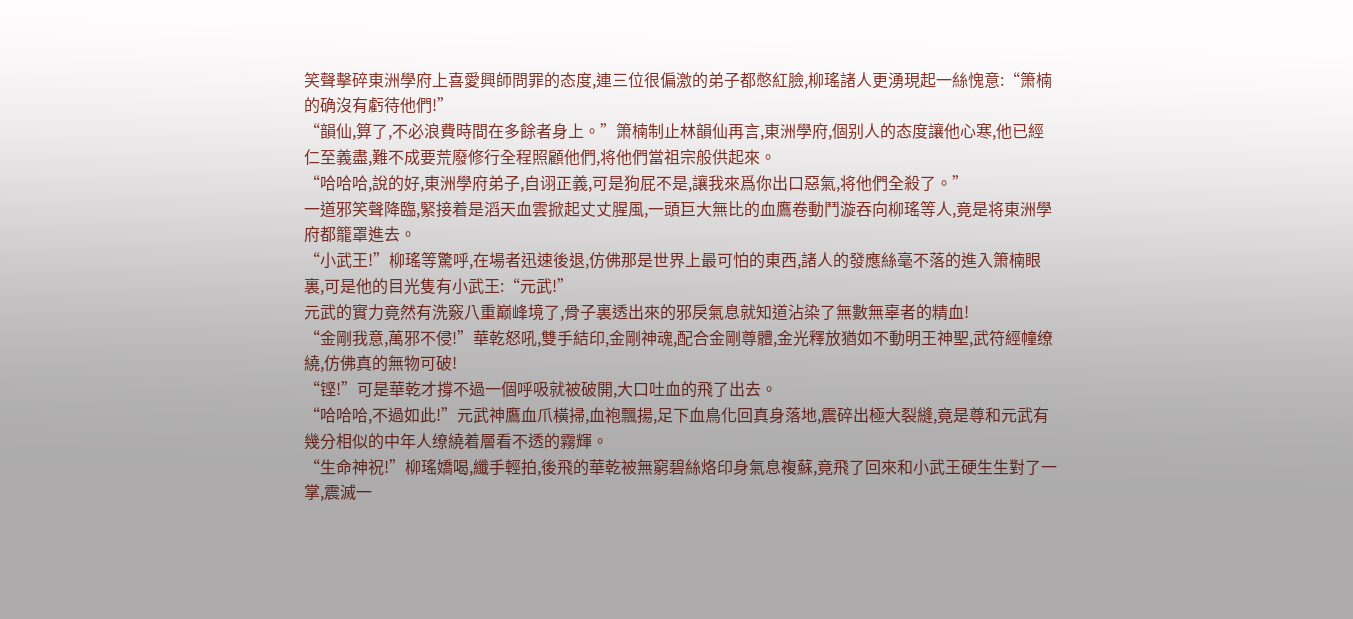笑聲擊碎東洲學府上喜愛興師問罪的态度,連三位很偏激的弟子都憋紅臉,柳瑤諸人更湧現起一絲愧意:“箫楠的确沒有虧待他們!”
“韻仙,算了,不必浪費時間在多餘者身上。”箫楠制止林韻仙再言,東洲學府,個别人的态度讓他心寒,他已經仁至義盡,難不成要荒廢修行全程照顧他們,将他們當祖宗般供起來。
“哈哈哈,說的好,東洲學府弟子,自诩正義,可是狗屁不是,讓我來爲你出口惡氣,将他們全殺了。”
一道邪笑聲降臨,緊接着是滔天血雲掀起丈丈腥風,一頭巨大無比的血鷹卷動鬥漩吞向柳瑤等人,竟是将東洲學府都籠罩進去。
“小武王!”柳瑤等驚呼,在場者迅速後退,仿佛那是世界上最可怕的東西,諸人的發應絲毫不落的進入箫楠眼裏,可是他的目光隻有小武王:“元武!”
元武的實力竟然有洗竅八重巅峰境了,骨子裏透出來的邪戾氣息就知道沾染了無數無辜者的精血!
“金剛我意,萬邪不侵!”華乾怒吼,雙手結印,金剛神魂,配合金剛尊體,金光釋放猶如不動明王神聖,武符經幢缭繞,仿佛真的無物可破!
“铿!”可是華乾才撐不過一個呼吸就被破開,大口吐血的飛了出去。
“哈哈哈,不過如此!”元武神鷹血爪橫掃,血袍飄揚,足下血鳥化回真身落地,震碎出極大裂縫,竟是尊和元武有幾分相似的中年人缭繞着層看不透的霧輝。
“生命神祝!”柳瑤嬌喝,纖手輕拍,後飛的華乾被無窮碧絲烙印身氣息複蘇,竟飛了回來和小武王硬生生對了一掌,震滅一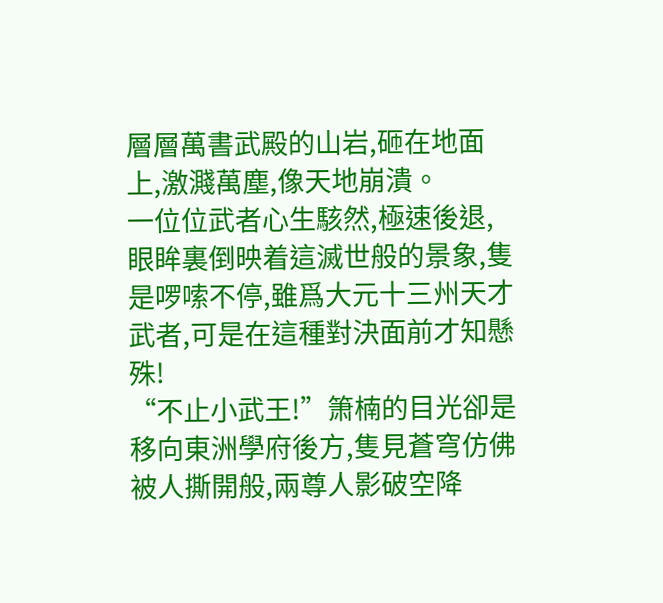層層萬書武殿的山岩,砸在地面上,激濺萬塵,像天地崩潰。
一位位武者心生駭然,極速後退,眼眸裏倒映着這滅世般的景象,隻是啰嗦不停,雖爲大元十三州天才武者,可是在這種對決面前才知懸殊!
“不止小武王!”箫楠的目光卻是移向東洲學府後方,隻見蒼穹仿佛被人撕開般,兩尊人影破空降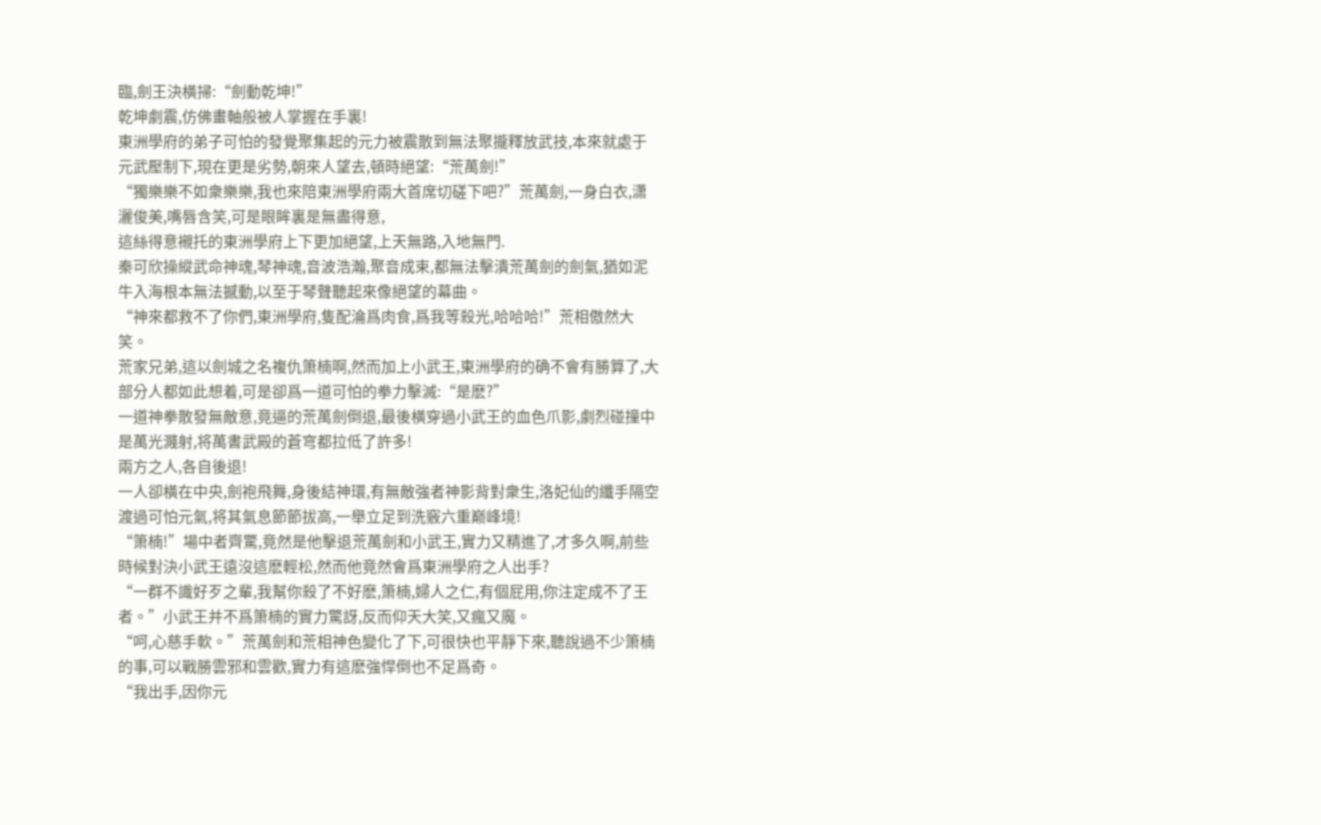臨,劍王決橫掃:“劍動乾坤!”
乾坤劇震,仿佛畫軸般被人掌握在手裏!
東洲學府的弟子可怕的發覺聚集起的元力被震散到無法聚攏釋放武技,本來就處于元武壓制下,現在更是劣勢,朝來人望去,頓時絕望:“荒萬劍!”
“獨樂樂不如衆樂樂,我也來陪東洲學府兩大首席切磋下吧?”荒萬劍,一身白衣,潇灑俊美,嘴唇含笑,可是眼眸裏是無盡得意,
這絲得意襯托的東洲學府上下更加絕望,上天無路,入地無門.
秦可欣操縱武命神魂,琴神魂,音波浩瀚,聚音成束,都無法擊潰荒萬劍的劍氣,猶如泥牛入海根本無法撼動,以至于琴聲聽起來像絕望的幕曲。
“神來都救不了你們,東洲學府,隻配淪爲肉食,爲我等殺光,哈哈哈!”荒相傲然大笑。
荒家兄弟,這以劍城之名複仇箫楠啊,然而加上小武王,東洲學府的确不會有勝算了,大部分人都如此想着,可是卻爲一道可怕的拳力擊滅:“是麽?”
一道神拳散發無敵意,竟逼的荒萬劍倒退,最後橫穿過小武王的血色爪影,劇烈碰撞中是萬光濺射,将萬書武殿的蒼穹都拉低了許多!
兩方之人,各自後退!
一人卻橫在中央,劍袍飛舞,身後結神環,有無敵強者神影背對衆生,洛妃仙的纖手隔空渡過可怕元氣,将其氣息節節拔高,一舉立足到洗竅六重巅峰境!
“箫楠!”場中者齊驚,竟然是他擊退荒萬劍和小武王,實力又精進了,才多久啊,前些時候對決小武王遠沒這麽輕松,然而他竟然會爲東洲學府之人出手?
“一群不識好歹之輩,我幫你殺了不好麽,箫楠,婦人之仁,有個屁用,你注定成不了王者。”小武王并不爲箫楠的實力驚訝,反而仰天大笑,又瘋又魔。
“呵,心慈手軟。”荒萬劍和荒相神色變化了下,可很快也平靜下來,聽說過不少箫楠的事,可以戰勝雲邪和雲歡,實力有這麽強悍倒也不足爲奇。
“我出手,因你元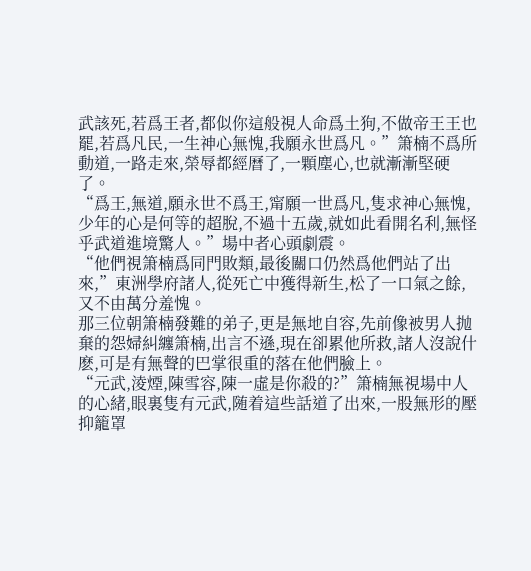武該死,若爲王者,都似你這般視人命爲土狗,不做帝王王也罷,若爲凡民,一生神心無愧,我願永世爲凡。”箫楠不爲所動道,一路走來,榮辱都經曆了,一顆塵心,也就漸漸堅硬了。
“爲王,無道,願永世不爲王,甯願一世爲凡,隻求神心無愧,少年的心是何等的超脫,不過十五歲,就如此看開名利,無怪乎武道進境驚人。”場中者心頭劇震。
“他們視箫楠爲同門敗類,最後關口仍然爲他們站了出來,”東洲學府諸人,從死亡中獲得新生,松了一口氣之餘,又不由萬分羞愧。
那三位朝箫楠發難的弟子,更是無地自容,先前像被男人抛棄的怨婦糾纏箫楠,出言不遜,現在卻累他所救,諸人沒說什麽,可是有無聲的巴掌很重的落在他們臉上。
“元武,淩煙,陳雪容,陳一虛是你殺的?”箫楠無視場中人的心緒,眼裏隻有元武,随着這些話道了出來,一股無形的壓抑籠罩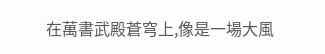在萬書武殿蒼穹上,像是一場大風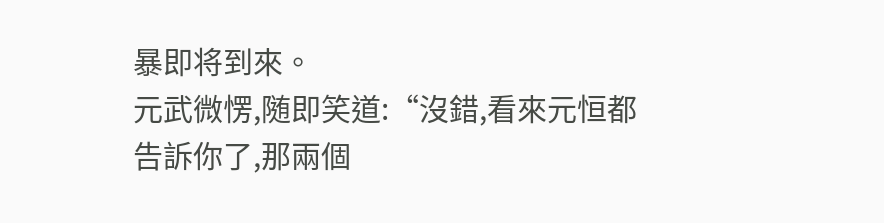暴即将到來。
元武微愣,随即笑道:“沒錯,看來元恒都告訴你了,那兩個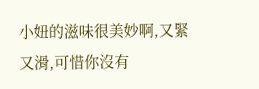小妞的滋味很美妙啊,又緊又滑,可惜你沒有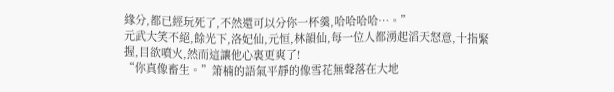緣分,都已經玩死了,不然還可以分你一杯羹,哈哈哈哈…。”
元武大笑不絕,餘光下,洛妃仙,元恒,林韻仙,每一位人都湧起滔天怒意,十指緊握,目欲噴火,然而這讓他心裏更爽了!
“你真像畜生。”箫楠的語氣平靜的像雪花無聲落在大地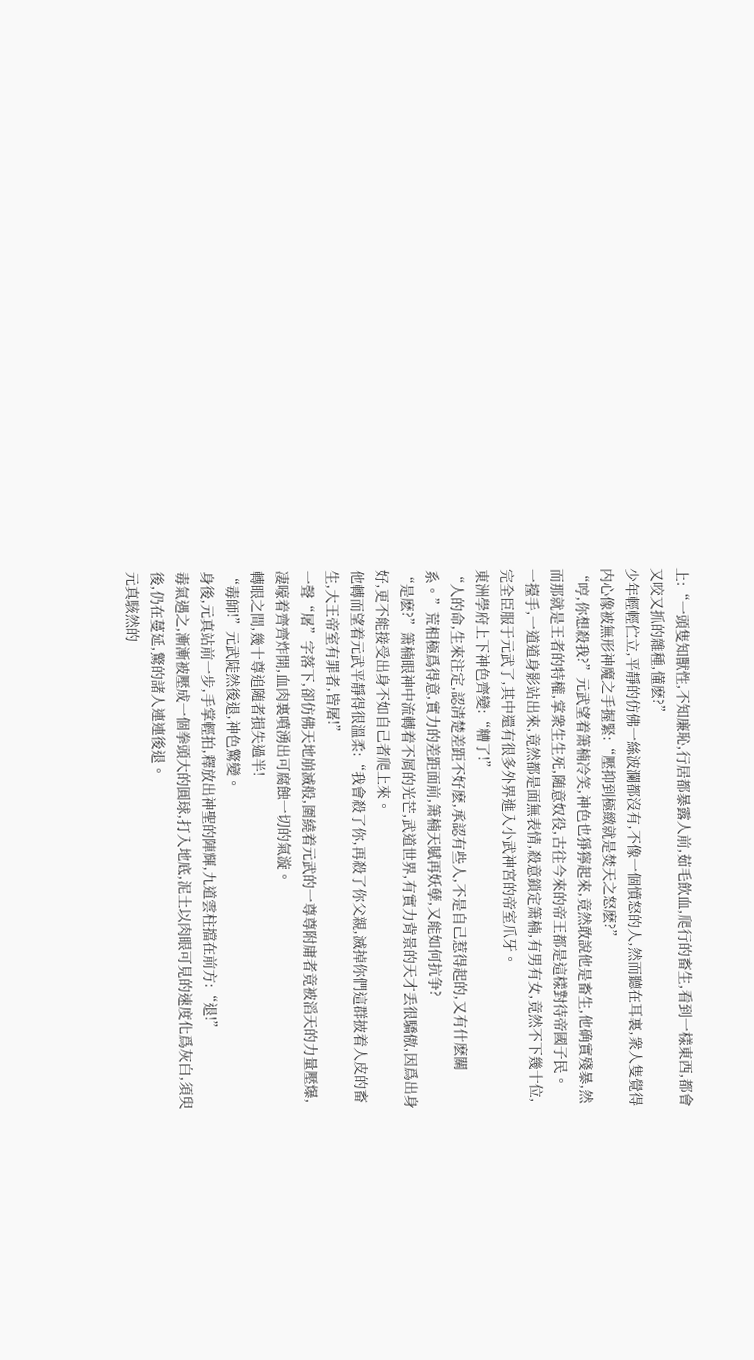上:“一頭隻知獸性,不知廉恥,行居都暴露人前,茹毛飲血,爬行的畜生,看到一樣東西,都會又咬又抓的雜種,懂麽?”
少年輕輕伫立,平靜的仿佛一絲波瀾都沒有,不像一個憤怒的人,然而聽在耳裏,衆人隻覺得内心像被無形神魔之手握緊:“壓抑到極緻就是焚天之怒麽?”
“哼,你想殺我?”元武望着箫楠冷笑,神色也猙獰起來,竟然敢說他是畜生,他确實殘暴,然而那就是王者的特權,掌衆生生死,随意奴役,古往今來的帝王都是這樣對待帝國子民。
一擡手,一道道身影站出來,竟然都是面無表情,殺意鎖定箫楠,有男有女,竟然不下幾十位,完全臣服于元武了,其中還有很多外界進入小武神宮的帝室爪牙。
東洲學府上下神色齊變:“糟了!”
“人的命,生來注定,認清楚差距不好麽,承認有些人,不是自己惹得起的,又有什麽關系。”荒相極爲得意,實力的差距面前,箫楠天賦再妖孽,又能如何抗争?
“是麽?”箫楠眼神中流轉着不屑的光芒,武道世界,有實力背景的天才丢很驕傲,因爲出身好,更不能接受出身不如自己者爬上來。
他轉而望着元武平靜得很溫柔:“我會殺了你,再殺了你父親,滅掉你們這群披着人皮的畜生,大王帝室有罪者,皆屠!”
一聲“屠”字落下,卻仿佛天地崩滅般,圍繞着元武的一尊尊附庸者竟被滔天的力量壓爆,凄嚎着齊齊炸開,血肉裏噴湧出可腐蝕一切的氣漩。
轉眼之間,幾十尊追随者損失過半!
“毒師!”元武陡然後退,神色驚變。
身後,元真站前一步,手掌輕拍,釋放出神聖的陣輝,九道雲柱擋在前方:“退!”
毒氣遇之,漸漸被壓成一個拳頭大的圓球,打入地底,泥土以肉眼可見的速度化爲灰白,須臾後,仍在蔓延,驚的諸人連連後退。
元真駭然的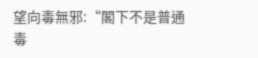望向毒無邪:“閣下不是普通毒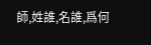師,姓誰,名誰,爲何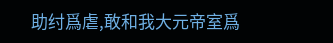助纣爲虐,敢和我大元帝室爲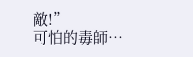敵!”
可怕的毒師…